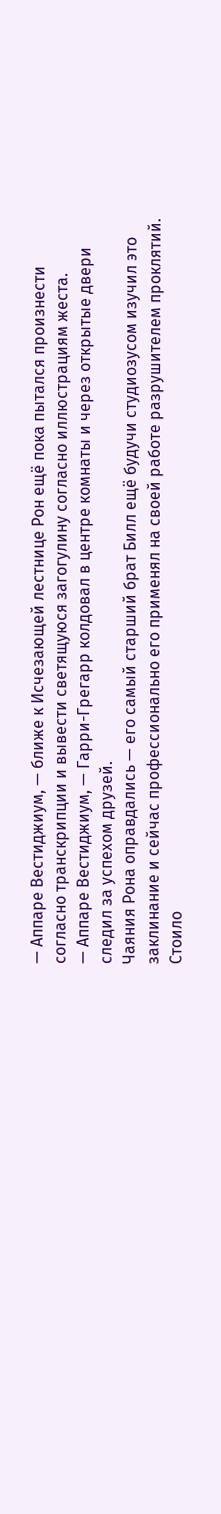— Аппаре Вестиджиум, — ближе к Исчезающей лестнице Рон ещё пока пытался произнести согласно транскрипции и вывести светящуюся загогулину согласно иллюстрациям жеста.
— Аппаре Вестиджиум, — Гарри-Грегарр колдовал в центре комнаты и через открытые двери следил за успехом друзей.
Чаяния Рона оправдались — его самый старший брат Билл ещё будучи студиозусом изучил это заклинание и сейчас профессионально его применял на своей работе разрушителем проклятий. Стоило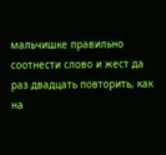мальчишке правильно соотнести слово и жест да раз двадцать повторить, как на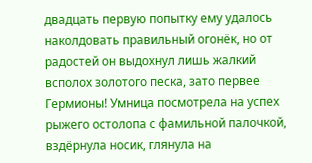двадцать первую попытку ему удалось наколдовать правильный огонёк, но от радостей он выдохнул лишь жалкий всполох золотого песка, зато первее Гермионы! Умница посмотрела на успех рыжего остолопа с фамильной палочкой, вздёрнула носик, глянула на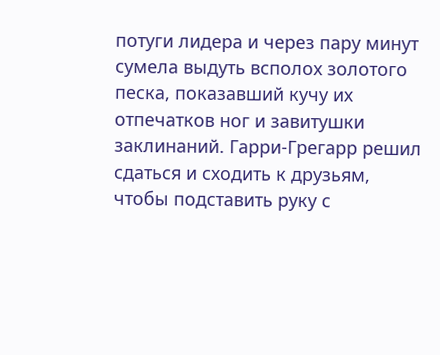потуги лидера и через пару минут сумела выдуть всполох золотого песка, показавший кучу их отпечатков ног и завитушки заклинаний. Гарри-Грегарр решил сдаться и сходить к друзьям, чтобы подставить руку с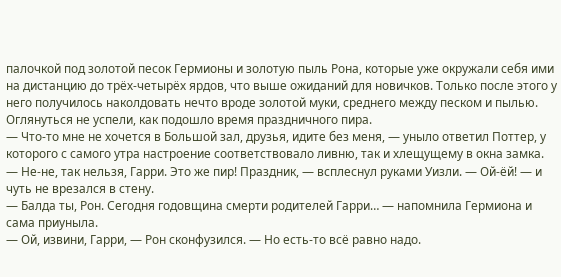палочкой под золотой песок Гермионы и золотую пыль Рона, которые уже окружали себя ими на дистанцию до трёх-четырёх ярдов, что выше ожиданий для новичков. Только после этого у него получилось наколдовать нечто вроде золотой муки, среднего между песком и пылью.
Оглянуться не успели, как подошло время праздничного пира.
— Что-то мне не хочется в Большой зал, друзья, идите без меня, — уныло ответил Поттер, у которого с самого утра настроение соответствовало ливню, так и хлещущему в окна замка.
— Не-не, так нельзя, Гарри. Это же пир! Праздник, — всплеснул руками Уизли. — Ой-ёй! — и чуть не врезался в стену.
— Балда ты, Рон. Сегодня годовщина смерти родителей Гарри… — напомнила Гермиона и сама приуныла.
— Ой, извини, Гарри, — Рон сконфузился. — Но есть-то всё равно надо.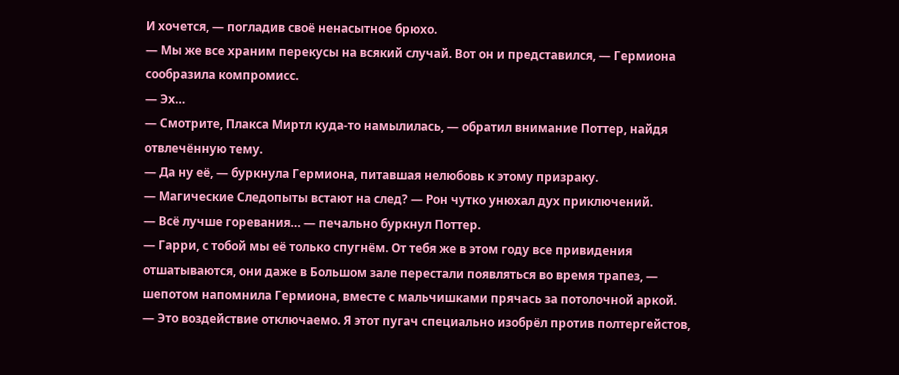И хочется, — погладив своё ненасытное брюхо.
— Мы же все храним перекусы на всякий случай. Вот он и представился, — Гермиона сообразила компромисс.
— Эх…
— Смотрите, Плакса Миртл куда-то намылилась, — обратил внимание Поттер, найдя отвлечённую тему.
— Да ну её, — буркнула Гермиона, питавшая нелюбовь к этому призраку.
— Магические Следопыты встают на след? — Рон чутко унюхал дух приключений.
— Всё лучше горевания… — печально буркнул Поттер.
— Гарри, с тобой мы её только спугнём. От тебя же в этом году все привидения отшатываются, они даже в Большом зале перестали появляться во время трапез, — шепотом напомнила Гермиона, вместе с мальчишками прячась за потолочной аркой.
— Это воздействие отключаемо. Я этот пугач специально изобрёл против полтергейстов,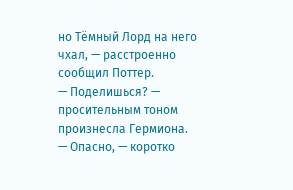но Тёмный Лорд на него чхал, — расстроенно сообщил Поттер.
— Поделишься? — просительным тоном произнесла Гермиона.
— Опасно, — коротко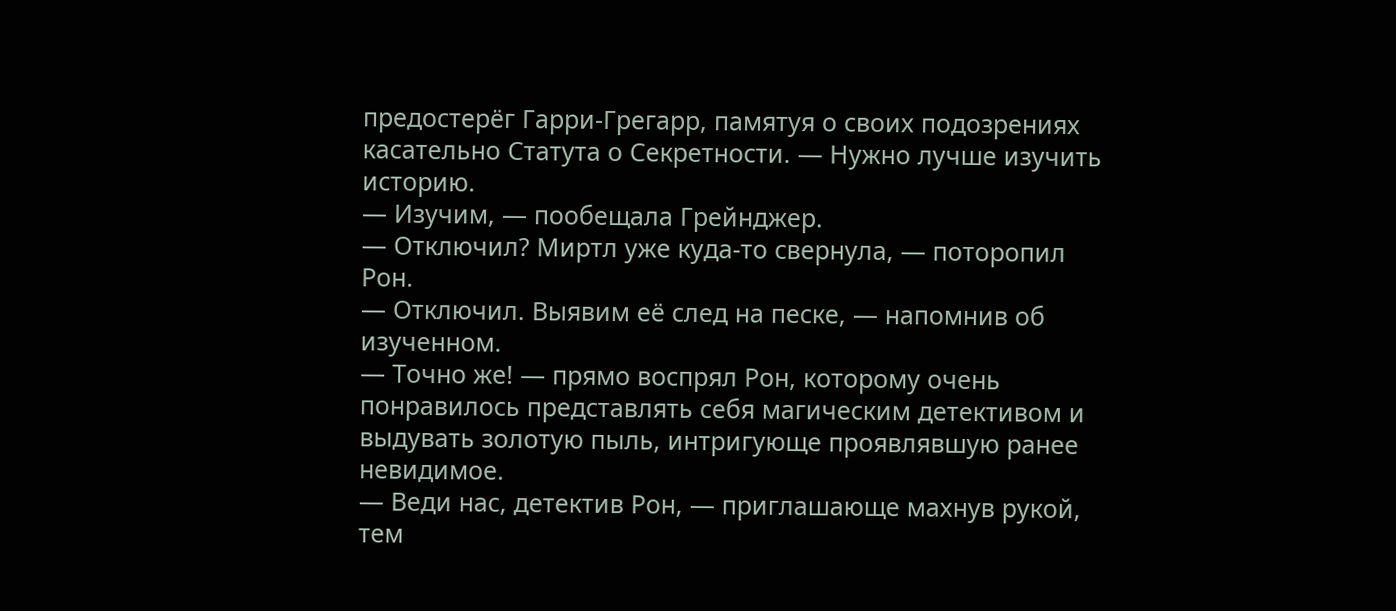предостерёг Гарри-Грегарр, памятуя о своих подозрениях касательно Статута о Секретности. — Нужно лучше изучить историю.
— Изучим, — пообещала Грейнджер.
— Отключил? Миртл уже куда-то свернула, — поторопил Рон.
— Отключил. Выявим её след на песке, — напомнив об изученном.
— Точно же! — прямо воспрял Рон, которому очень понравилось представлять себя магическим детективом и выдувать золотую пыль, интригующе проявлявшую ранее невидимое.
— Веди нас, детектив Рон, — приглашающе махнув рукой, тем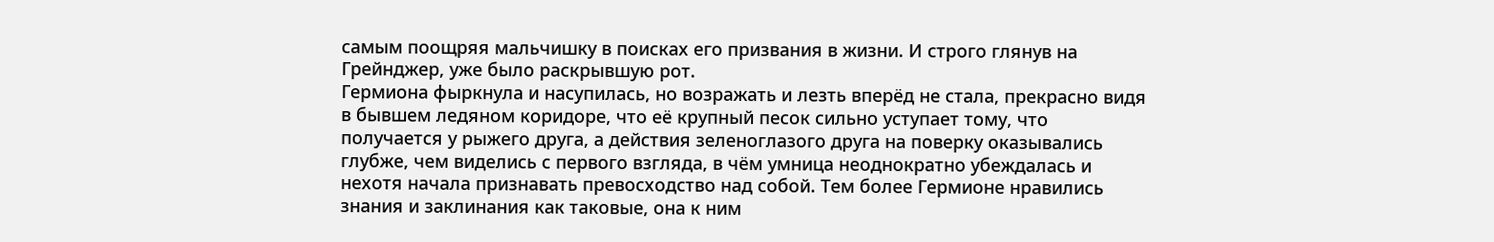самым поощряя мальчишку в поисках его призвания в жизни. И строго глянув на Грейнджер, уже было раскрывшую рот.
Гермиона фыркнула и насупилась, но возражать и лезть вперёд не стала, прекрасно видя в бывшем ледяном коридоре, что её крупный песок сильно уступает тому, что получается у рыжего друга, а действия зеленоглазого друга на поверку оказывались глубже, чем виделись с первого взгляда, в чём умница неоднократно убеждалась и нехотя начала признавать превосходство над собой. Тем более Гермионе нравились знания и заклинания как таковые, она к ним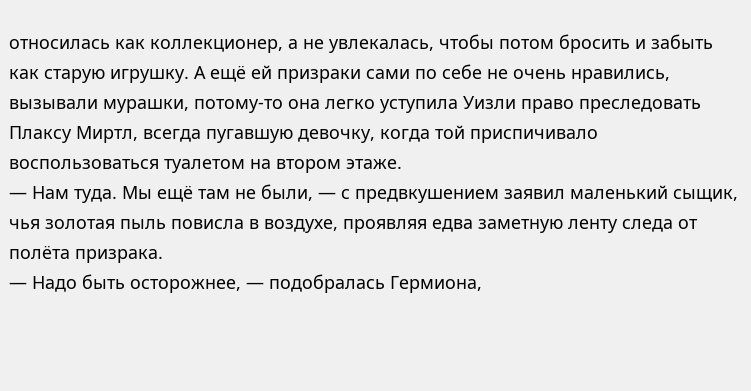относилась как коллекционер, а не увлекалась, чтобы потом бросить и забыть как старую игрушку. А ещё ей призраки сами по себе не очень нравились, вызывали мурашки, потому-то она легко уступила Уизли право преследовать Плаксу Миртл, всегда пугавшую девочку, когда той приспичивало воспользоваться туалетом на втором этаже.
— Нам туда. Мы ещё там не были, — с предвкушением заявил маленький сыщик, чья золотая пыль повисла в воздухе, проявляя едва заметную ленту следа от полёта призрака.
— Надо быть осторожнее, — подобралась Гермиона,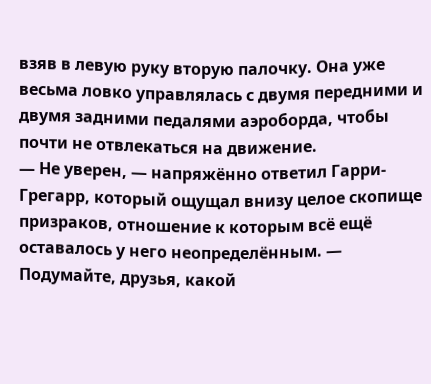взяв в левую руку вторую палочку. Она уже весьма ловко управлялась с двумя передними и двумя задними педалями аэроборда, чтобы почти не отвлекаться на движение.
— Не уверен, — напряжённо ответил Гарри-Грегарр, который ощущал внизу целое скопище призраков, отношение к которым всё ещё оставалось у него неопределённым. — Подумайте, друзья, какой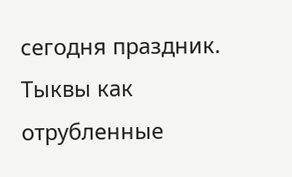сегодня праздник. Тыквы как отрубленные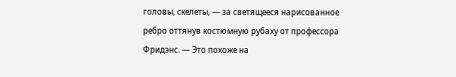головы, скелеты, — за светящееся нарисованное ребро оттянув костюмную рубаху от профессора Фридэнс. — Это похоже на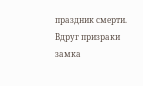праздник смерти. Вдруг призраки замка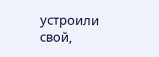устроили свой,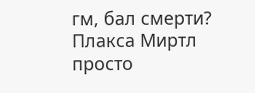гм, бал смерти? Плакса Миртл просто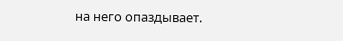на него опаздывает.